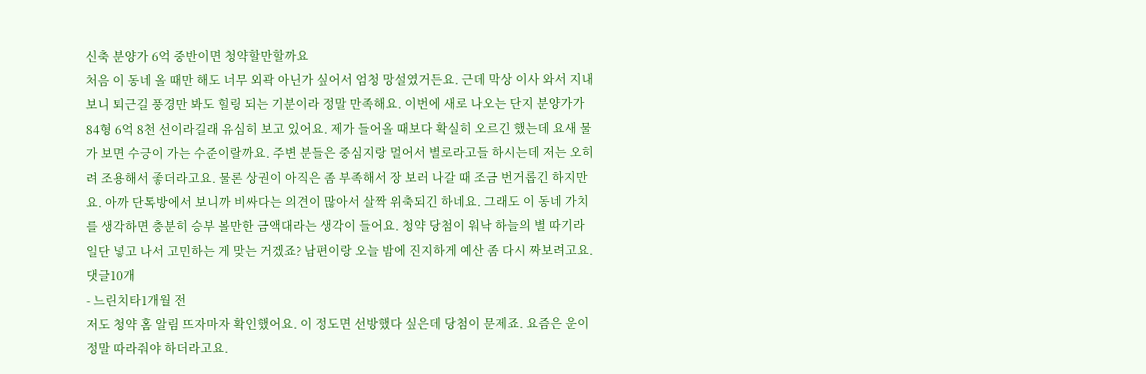신축 분양가 6억 중반이면 청약할만할까요
처음 이 동네 올 때만 해도 너무 외곽 아닌가 싶어서 엄청 망설였거든요. 근데 막상 이사 와서 지내보니 퇴근길 풍경만 봐도 힐링 되는 기분이라 정말 만족해요. 이번에 새로 나오는 단지 분양가가 84형 6억 8천 선이라길래 유심히 보고 있어요. 제가 들어올 때보다 확실히 오르긴 했는데 요새 물가 보면 수긍이 가는 수준이랄까요. 주변 분들은 중심지랑 멀어서 별로라고들 하시는데 저는 오히려 조용해서 좋더라고요. 물론 상권이 아직은 좀 부족해서 장 보러 나갈 때 조금 번거롭긴 하지만요. 아까 단톡방에서 보니까 비싸다는 의견이 많아서 살짝 위축되긴 하네요. 그래도 이 동네 가치를 생각하면 충분히 승부 볼만한 금액대라는 생각이 들어요. 청약 당첨이 워낙 하늘의 별 따기라 일단 넣고 나서 고민하는 게 맞는 거겠죠? 남편이랑 오늘 밤에 진지하게 예산 좀 다시 짜보려고요.
댓글10개
- 느린치타1개월 전
저도 청약 홈 알림 뜨자마자 확인했어요. 이 정도면 선방했다 싶은데 당첨이 문제죠. 요즘은 운이 정말 따라줘야 하더라고요.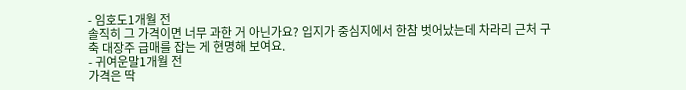- 임호도1개월 전
솔직히 그 가격이면 너무 과한 거 아닌가요? 입지가 중심지에서 한참 벗어났는데 차라리 근처 구축 대장주 급매를 잡는 게 현명해 보여요.
- 귀여운말1개월 전
가격은 딱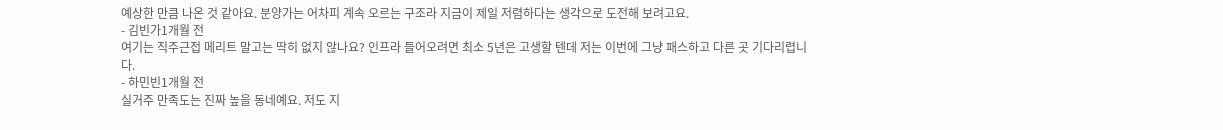예상한 만큼 나온 것 같아요. 분양가는 어차피 계속 오르는 구조라 지금이 제일 저렴하다는 생각으로 도전해 보려고요.
- 김빈가1개월 전
여기는 직주근접 메리트 말고는 딱히 없지 않나요? 인프라 들어오려면 최소 5년은 고생할 텐데 저는 이번에 그냥 패스하고 다른 곳 기다리렵니다.
- 하민빈1개월 전
실거주 만족도는 진짜 높을 동네예요. 저도 지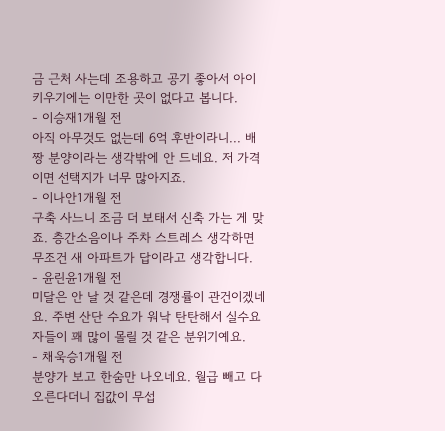금 근처 사는데 조용하고 공기 좋아서 아이 키우기에는 이만한 곳이 없다고 봅니다.
- 이승재1개월 전
아직 아무것도 없는데 6억 후반이라니... 배짱 분양이라는 생각밖에 안 드네요. 저 가격이면 선택지가 너무 많아지죠.
- 이나안1개월 전
구축 사느니 조금 더 보태서 신축 가는 게 맞죠. 층간소음이나 주차 스트레스 생각하면 무조건 새 아파트가 답이라고 생각합니다.
- 윤린윤1개월 전
미달은 안 날 것 같은데 경쟁률이 관건이겠네요. 주변 산단 수요가 워낙 탄탄해서 실수요자들이 꽤 많이 몰릴 것 같은 분위기예요.
- 채욱승1개월 전
분양가 보고 한숨만 나오네요. 월급 빼고 다 오른다더니 집값이 무섭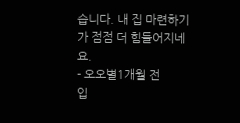습니다. 내 집 마련하기가 점점 더 힘들어지네요.
- 오오별1개월 전
입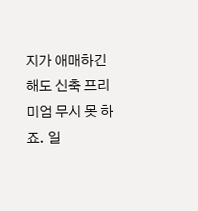지가 애매하긴 해도 신축 프리미엄 무시 못 하죠. 일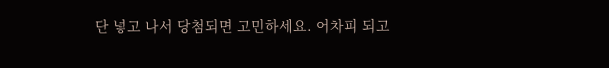단 넣고 나서 당첨되면 고민하세요. 어차피 되고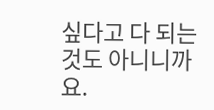싶다고 다 되는 것도 아니니까요.